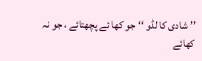’’ شادی کا لڈو ‘‘ جو کھا ئے پچھتائے ، جو نہ کھائے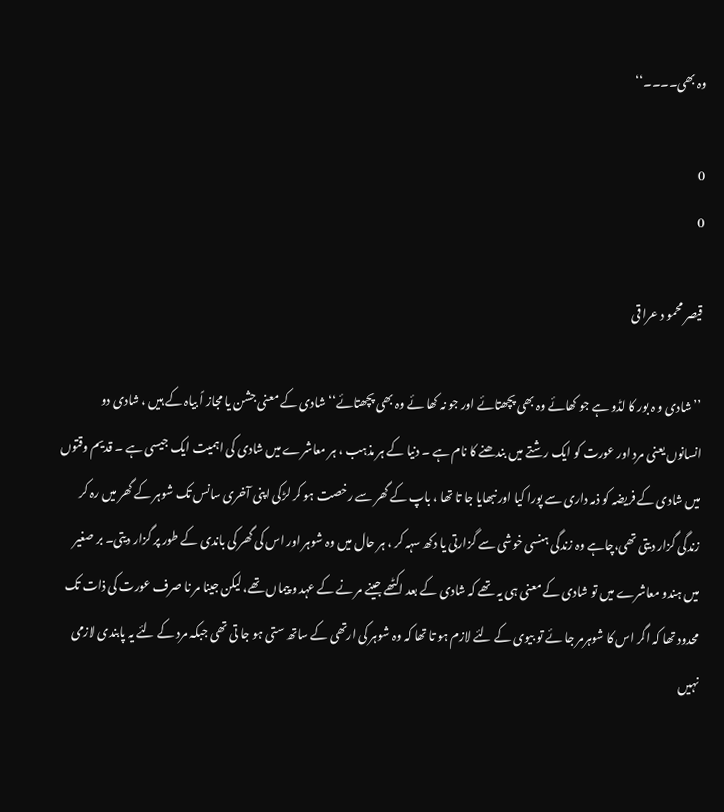وہ بھی۔۔۔۔‘‘

0
0

قیصر محمو د عرا قی

’’شادی و ہ بور کا لڈو ہے جو کھائے وہ بھی پچھتائے اور جو نہ کھا ئے وہ بھی پچھتائے‘‘ شادی کے معنی جشن یا مجاز اً بیاہ کے ہیں ، شادی دو انسانوں یعنی مرد اور عورت کو ایک رشتے میں بندھنے کا نام ہے ۔ دنیا کے ہر مذہب ، ہر معاشرے میں شادی کی اہمیت ایک جیسی ہے ۔ قدیم وقتوں میں شادی کے فریضہ کو ذمہ داری سے پورا کیا اور نبھایا جا تا تھا ، باپ کے گھر سے رخصت ہو کر لڑکی اپنی آخری سانس تک شوہر کے گھر میں رہ کر زندگی گزار دیتی تھی،چاہے وہ زندگی ہنسی خوشی سے گزارتی یا دکھ سہہ کر ، ہر حال میں وہ شوہر اور اس کی گھر کی باندی کے طور پر گزار دیتی۔ بر صغیر میں ہندو معاشرے میں تو شادی کے معنی ہی یہ تھے کہ شادی کے بعد اکٹھے جینے مر نے کے عہد و پیماں تھے، لیکن جینا مر نا صرف عورت کی ذات تک محدود تھا کہ اگر اس کا شوہرمر جا ئے تو بیوی کے لئے لازم ہو تا تھا کہ وہ شوہر کی ارتھی کے ساتھ ستی ہو جا تی تھی جبکہ مرد کے لئے یہ پابندی لازمی نہیں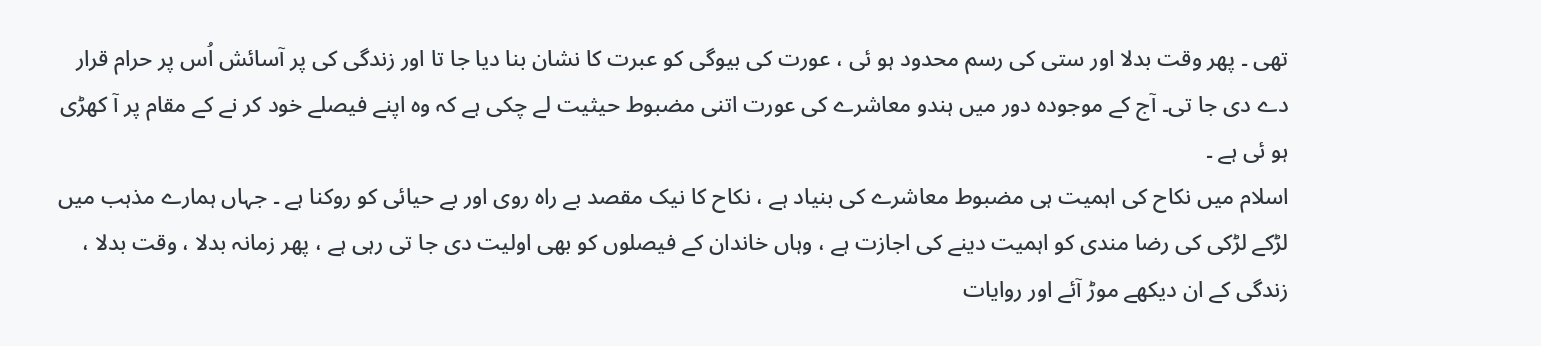تھی ۔ پھر وقت بدلا اور ستی کی رسم محدود ہو ئی ، عورت کی بیوگی کو عبرت کا نشان بنا دیا جا تا اور زندگی کی پر آسائش اُس پر حرام قرار دے دی جا تی۔ آج کے موجودہ دور میں ہندو معاشرے کی عورت اتنی مضبوط حیثیت لے چکی ہے کہ وہ اپنے فیصلے خود کر نے کے مقام پر آ کھڑی ہو ئی ہے ۔
اسلام میں نکاح کی اہمیت ہی مضبوط معاشرے کی بنیاد ہے ، نکاح کا نیک مقصد بے راہ روی اور بے حیائی کو روکنا ہے ۔ جہاں ہمارے مذہب میں لڑکے لڑکی کی رضا مندی کو اہمیت دینے کی اجازت ہے ، وہاں خاندان کے فیصلوں کو بھی اولیت دی جا تی رہی ہے ، پھر زمانہ بدلا ، وقت بدلا ، زندگی کے ان دیکھے موڑ آئے اور روایات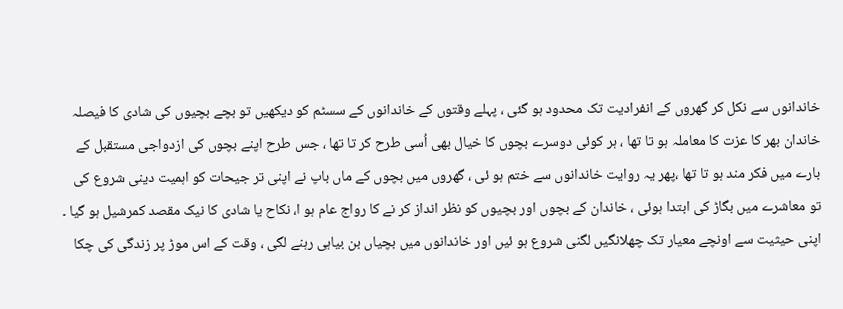خاندانوں سے نکل کر گھروں کے انفرادیت تک محدود ہو گئی ، پہلے وقتوں کے خاندانوں کے سسٹم کو دیکھیں تو بچے بچیوں کی شادی کا فیصلہ خاندان بھر کا عزت کا معاملہ ہو تا تھا ، ہر کوئی دوسرے بچوں کا خیال بھی اُسی طرح کر تا تھا ، جس طرح اپنے بچوں کی ازدواجی مستقبل کے بارے میں فکر مند ہو تا تھا ،پھر یہ روایت خاندانوں سے ختم ہو ئی ، گھروں میں بچوں کے ماں باپ نے اپنی تر جیحات کو اہمیت دینی شروع کی تو معاشرے میں بگاڑ کی ابتدا ہوئی ، خاندان کے بچوں اور بچیوں کو نظر انداز کر نے کا رواج عام ہو ا، نکاح یا شادی کا نیک مقصد کمرشیل ہو گیا ۔ اپنی حیثیت سے اونچے معیار تک چھلانگیں لگنی شروع ہو ئیں اور خاندانوں میں بچیاں بن بیاہی رہنے لگی ، وقت کے اس موڑ پر زندگی کی چکا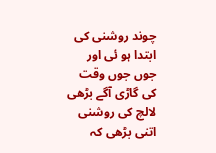چوند روشنی کی ابتدا ہو ئی اور جوں جوں وقت کی گاڑی آگے بڑھی لالچ کی روشنی اتنی بڑھی کہ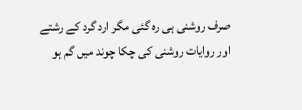صرف روشنی ہی رہ گئی مگر ارد گرد کے رشتے اور روایات روشنی کی چکا چوند میں گم ہو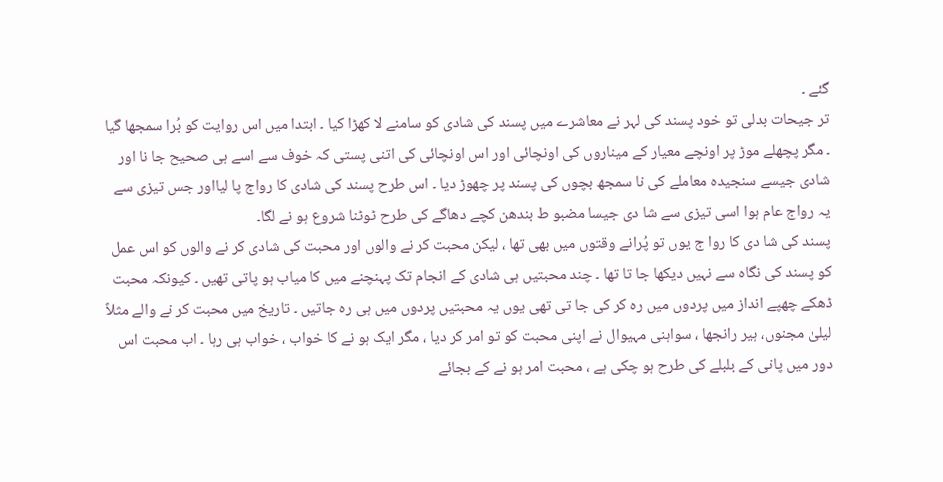گئے ۔
تر جیحات بدلی تو خود پسند کی لہر نے معاشرے میں پسند کی شادی کو سامنے لا کھڑا کیا ۔ ابتدا میں اس روایت کو بُرا سمجھا گیا ۔ مگر پچھلے موڑ پر اونچے معیار کے میناروں کی اونچائی اور اس اونچائی کی اتنی پستی کہ خوف سے اسے ہی صحیح جا نا اور شادی جیسے سنجیدہ معاملے کی نا سمجھ بچوں کی پسند پر چھوڑ دیا ۔ اس طرح پسند کی شادی کا رواج پا لیااور جس تیزی سے یہ رواج عام ہوا اسی تیزی سے شا دی جیسا مضبو ط بندھن کچے دھاگے کی طرح ٹوٹنا شروع ہو نے لگا۔
پسند کی شا دی کا روا ج یوں تو پُرانے وقتوں میں بھی تھا ، لیکن محبت کر نے والوں اور محبت کی شادی کر نے والوں کو اس عمل کو پسند کی نگاہ سے نہیں دیکھا جا تا تھا ۔ چند محبتیں ہی شادی کے انجام تک پہنچنے میں کا میاب ہو پاتی تھیں ۔ کیونکہ محبت ڈھکے چھپے انداز میں پردوں میں رہ کر کی جا تی تھی یوں یہ محبتیں پردوں میں ہی رہ جاتیں ۔ تاریخ میں محبت کر نے والے مثلاً لیلیٰ مجنوں، ہیر رانجھا ، سواہنی مہیوال نے اپنی محبت کو تو امر کر دیا ، مگر ایک ہو نے کا خواب ، خواب ہی رہا ۔ اب محبت اس دور میں پانی کے بلبلے کی طرح ہو چکی ہے ، محبت امر ہو نے کے بجائے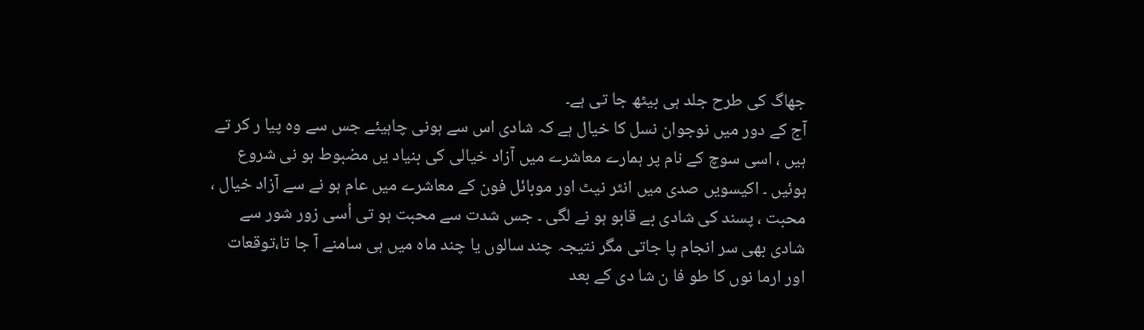جھاگ کی طرح جلد ہی بیٹھ جا تی ہے۔
آج کے دور میں نوجوان نسل کا خیال ہے کہ شادی اس سے ہونی چاہیئے جس سے وہ پیا ر کر تے ہیں ، اسی سوچ کے نام پر ہمارے معاشرے میں آزاد خیالی کی بنیاد یں مضبوط ہو نی شروع ہوئیں ۔ اکیسویں صدی میں انٹر نیٹ اور موبائل فون کے معاشرے میں عام ہو نے سے آزاد خیال ، محبت ، پسند کی شادی بے قابو ہو نے لگی ۔ جس شدت سے محبت ہو تی اُسی زور شور سے شادی بھی سر انجام پا جاتی مگر نتیجہ چند سالوں یا چند ماہ میں ہی سامنے آ جا تا،توقعات اور ارما نوں کا طو فا ن شا دی کے بعد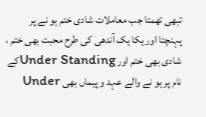تبھی تھمتا جب معاملات شادی ختم ہو نے پر پہنچتا اور یکا یک آندھی کی طرح محبت بھی ختم ، شادی بھی ختم اور Under Standingکے نام پر ہو نے والے عہد و پیماں بھی Under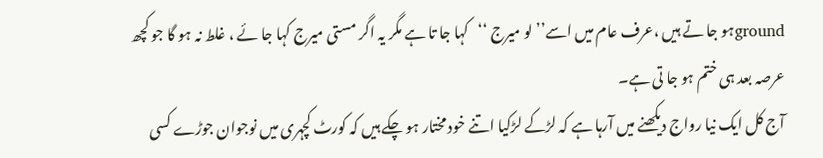groundہو جا تے ہیں ،عرف عام میں اسے’’ لو میرج ‘‘کہا جا تا ہے مگر یہ اگر مستی میرج کہا جا ئے ، غلط نہ ہو گا جو کچھ عرصہ بعد ہی ختم ہو جا تی ہے۔
آج کل ایک نیا رواج دیکھنے میں آرہا ہے کہ لڑکے لڑکیا اتنے خود مختار ہو چکے ہیں کہ کورٹ کچہری میں نوجوان جوڑے کسی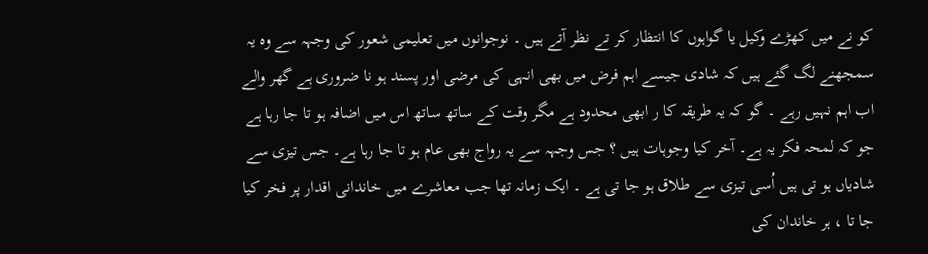کو نے میں کھڑے وکیل یا گواہوں کا انتظار کر تے نظر آتے ہیں ۔ نوجوانوں میں تعلیمی شعور کی وجہہ سے وہ یہ سمجھنے لگ گئے ہیں کہ شادی جیسے اہم فرض میں بھی انہی کی مرضی اور پسند ہو نا ضروری ہے گھر والے اب اہم نہیں رہے ۔ گو کہ یہ طریقہ کا ر ابھی محدود ہے مگر وقت کے ساتھ ساتھ اس میں اضافہ ہو تا جا رہا ہے جو کہ لمحہ فکر یہ ہے۔ آخر کیا وجوہات ہیں ؟ جس وجہہ سے یہ رواج بھی عام ہو تا جا رہا ہے۔ جس تیزی سے شادیاں ہو تی ہیں اُسی تیزی سے طلاق ہو جا تی ہے ۔ ایک زمانہ تھا جب معاشرے میں خاندانی اقدار پر فخر کیا جا تا ، ہر خاندان کی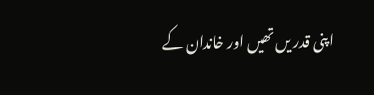اپنی قدر یں تھیں اور خاندان کے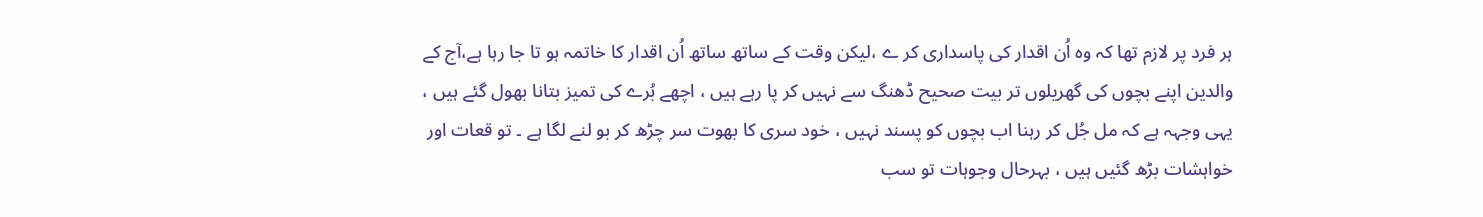ہر فرد پر لازم تھا کہ وہ اُن اقدار کی پاسداری کر ے ،لیکن وقت کے ساتھ ساتھ اُن اقدار کا خاتمہ ہو تا جا رہا ہے،آج کے والدین اپنے بچوں کی گھریلوں تر بیت صحیح ڈھنگ سے نہیں کر پا رہے ہیں ، اچھے بُرے کی تمیز بتانا بھول گئے ہیں ، یہی وجہہ ہے کہ مل جُل کر رہنا اب بچوں کو پسند نہیں ، خود سری کا بھوت سر چڑھ کر بو لنے لگا ہے ۔ تو قعات اور خواہشات بڑھ گئیں ہیں ، بہرحال وجوہات تو سب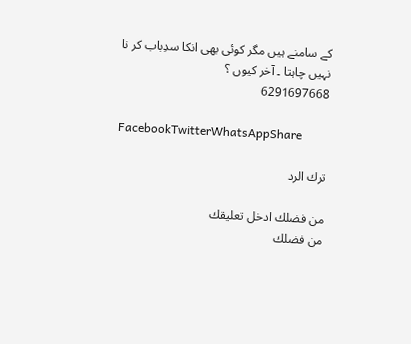کے سامنے ہیں مگر کوئی بھی انکا سدِباب کر نا نہیں چاہتا ۔ آخر کیوں ؟
6291697668

FacebookTwitterWhatsAppShare

ترك الرد

من فضلك ادخل تعليقك
من فضلك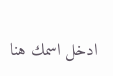ادخل اسمك هنا